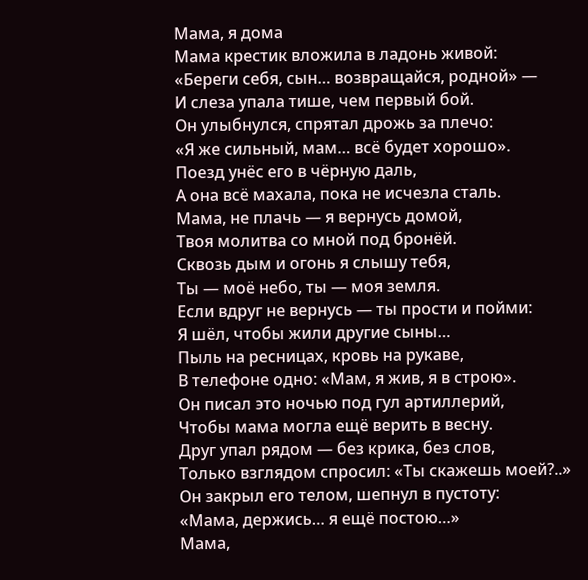Мама, я дома
Мама крестик вложила в ладонь живой:
«Береги себя, сын… возвращайся, родной» —
И слеза упала тише, чем первый бой.
Он улыбнулся, спрятал дрожь за плечо:
«Я же сильный, мам… всё будет хорошо».
Поезд унёс его в чёрную даль,
А она всё махала, пока не исчезла сталь.
Мама, не плачь — я вернусь домой,
Твоя молитва со мной под бронёй.
Сквозь дым и огонь я слышу тебя,
Ты — моё небо, ты — моя земля.
Если вдруг не вернусь — ты прости и пойми:
Я шёл, чтобы жили другие сыны…
Пыль на ресницах, кровь на рукаве,
В телефоне одно: «Мам, я жив, я в строю».
Он писал это ночью под гул артиллерий,
Чтобы мама могла ещё верить в весну.
Друг упал рядом — без крика, без слов,
Только взглядом спросил: «Ты скажешь моей?..»
Он закрыл его телом, шепнул в пустоту:
«Мама, держись… я ещё постою…»
Мама,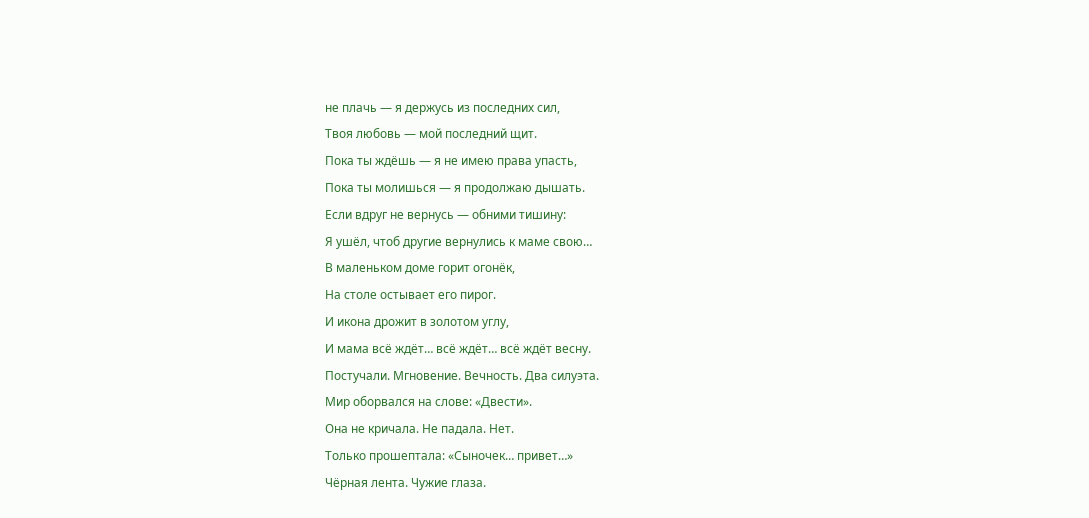не плачь — я держусь из последних сил,
Твоя любовь — мой последний щит.
Пока ты ждёшь — я не имею права упасть,
Пока ты молишься — я продолжаю дышать.
Если вдруг не вернусь — обними тишину:
Я ушёл, чтоб другие вернулись к маме свою…
В маленьком доме горит огонёк,
На столе остывает его пирог.
И икона дрожит в золотом углу,
И мама всё ждёт… всё ждёт… всё ждёт весну.
Постучали. Мгновение. Вечность. Два силуэта.
Мир оборвался на слове: «Двести».
Она не кричала. Не падала. Нет.
Только прошептала: «Сыночек… привет…»
Чёрная лента. Чужие глаза.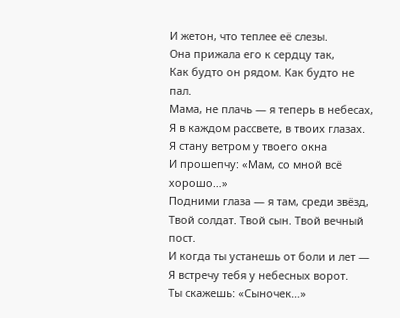И жетон, что теплее её слезы.
Она прижала его к сердцу так,
Как будто он рядом. Как будто не пал.
Мама, не плачь — я теперь в небесах,
Я в каждом рассвете, в твоих глазах.
Я стану ветром у твоего окна
И прошепчу: «Мам, со мной всё хорошо…»
Подними глаза — я там, среди звёзд,
Твой солдат. Твой сын. Твой вечный пост.
И когда ты устанешь от боли и лет —
Я встречу тебя у небесных ворот.
Ты скажешь: «Сыночек…»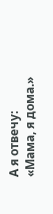А я отвечу:
«Мама, я дома.»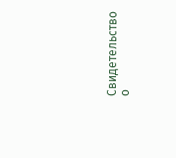Свидетельство о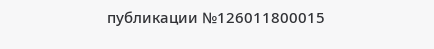публикации №126011800015